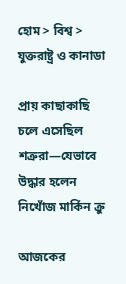হোম > বিশ্ব > যুক্তরাষ্ট্র ও কানাডা

প্রায় কাছাকাছি চলে এসেছিল শত্রুরা—যেভাবে উদ্ধার হলেন নিখোঁজ মার্কিন ক্রু

আজকের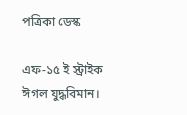পত্রিকা ডেস্ক

এফ-১৫ ই স্ট্রাইক ঈগল যুদ্ধবিমান।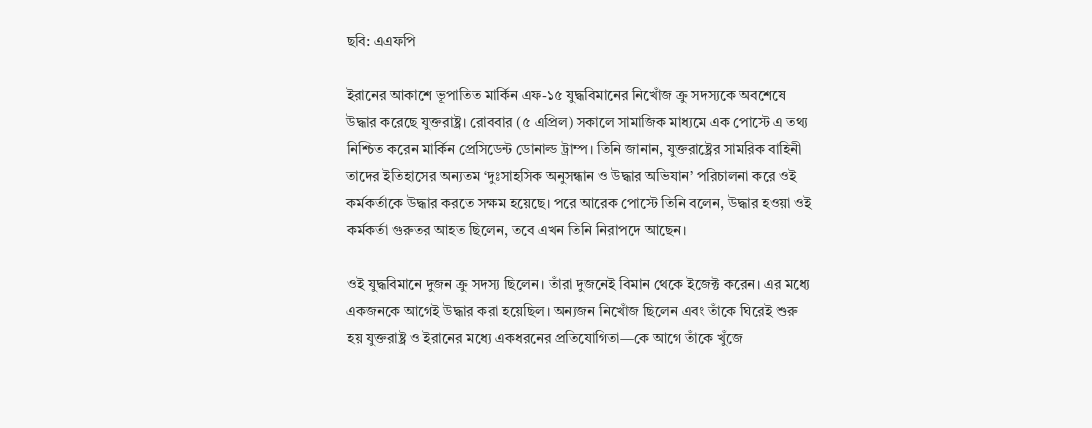ছবি: এএফপি

ইরানের আকাশে ভূপাতিত মার্কিন এফ-১৫ যুদ্ধবিমানের নিখোঁজ ক্রু সদস্যকে অবশেষে উদ্ধার করেছে যুক্তরাষ্ট্র। রোববার (৫ এপ্রিল) সকালে সামাজিক মাধ্যমে এক পোস্টে এ তথ্য নিশ্চিত করেন মার্কিন প্রেসিডেন্ট ডোনাল্ড ট্রাম্প। তিনি জানান, যুক্তরাষ্ট্রের সামরিক বাহিনী তাদের ইতিহাসের অন্যতম ‘দুঃসাহসিক অনুসন্ধান ও উদ্ধার অভিযান’ পরিচালনা করে ওই কর্মকর্তাকে উদ্ধার করতে সক্ষম হয়েছে। পরে আরেক পোস্টে তিনি বলেন, উদ্ধার হওয়া ওই কর্মকর্তা গুরুতর আহত ছিলেন, তবে এখন তিনি নিরাপদে আছেন।

ওই যুদ্ধবিমানে দুজন ক্রু সদস্য ছিলেন। তাঁরা দুজনেই বিমান থেকে ইজেক্ট করেন। এর মধ্যে একজনকে আগেই উদ্ধার করা হয়েছিল। অন্যজন নিখোঁজ ছিলেন এবং তাঁকে ঘিরেই শুরু হয় যুক্তরাষ্ট্র ও ইরানের মধ্যে একধরনের প্রতিযোগিতা—কে আগে তাঁকে খুঁজে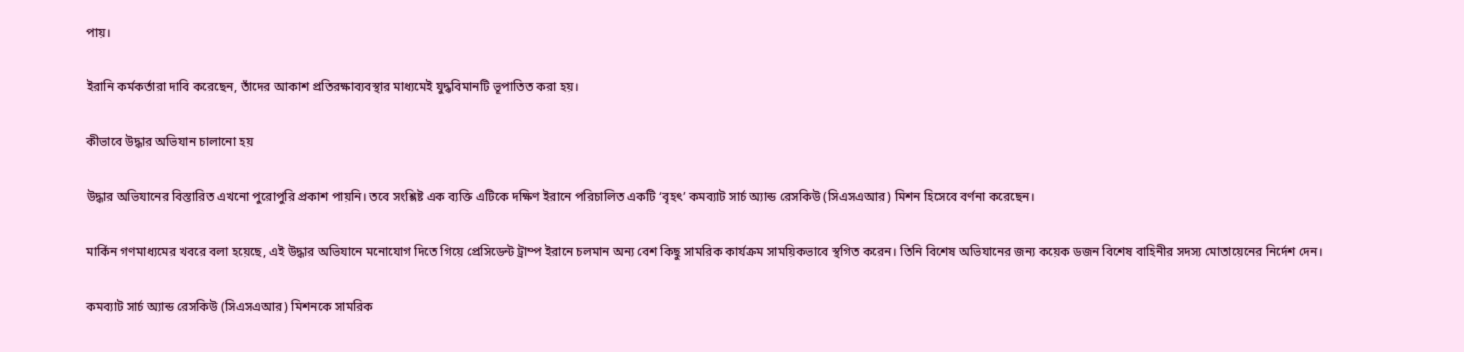পায়।

ইরানি কর্মকর্তারা দাবি করেছেন, তাঁদের আকাশ প্রতিরক্ষাব্যবস্থার মাধ্যমেই যুদ্ধবিমানটি ভূপাতিত করা হয়।

কীভাবে উদ্ধার অভিযান চালানো হয়

উদ্ধার অভিযানের বিস্তারিত এখনো পুরোপুরি প্রকাশ পায়নি। তবে সংশ্লিষ্ট এক ব্যক্তি এটিকে দক্ষিণ ইরানে পরিচালিত একটি ‘বৃহৎ’ কমব্যাট সার্চ অ্যান্ড রেসকিউ (সিএসএআর) মিশন হিসেবে বর্ণনা করেছেন।

মার্কিন গণমাধ্যমের খবরে বলা হয়েছে, এই উদ্ধার অভিযানে মনোযোগ দিতে গিয়ে প্রেসিডেন্ট ট্রাম্প ইরানে চলমান অন্য বেশ কিছু সামরিক কার্যক্রম সাময়িকভাবে স্থগিত করেন। তিনি বিশেষ অভিযানের জন্য কয়েক ডজন বিশেষ বাহিনীর সদস্য মোতায়েনের নির্দেশ দেন।

কমব্যাট সার্চ অ্যান্ড রেসকিউ (সিএসএআর) মিশনকে সামরিক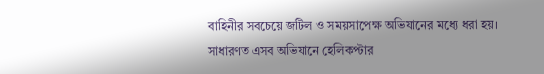বাহিনীর সবচেয়ে জটিল ও সময়সাপেক্ষ অভিযানের মধ্যে ধরা হয়। সাধারণত এসব অভিযানে হেলিকপ্টার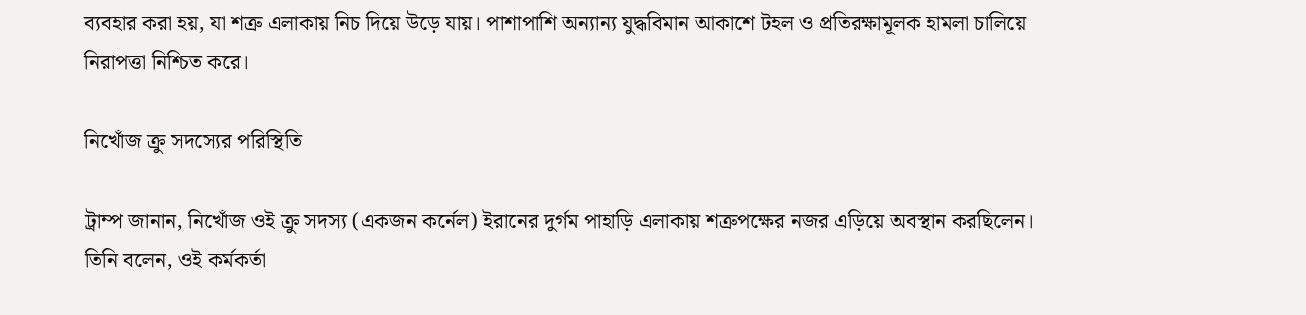ব্যবহার করা হয়, যা শত্রু এলাকায় নিচ দিয়ে উড়ে যায়। পাশাপাশি অন্যান্য যুদ্ধবিমান আকাশে টহল ও প্রতিরক্ষামূলক হামলা চালিয়ে নিরাপত্তা নিশ্চিত করে।

নিখোঁজ ক্রু সদস্যের পরিস্থিতি

ট্রাম্প জানান, নিখোঁজ ওই ক্রু সদস্য (একজন কর্নেল) ইরানের দুর্গম পাহাড়ি এলাকায় শত্রুপক্ষের নজর এড়িয়ে অবস্থান করছিলেন। তিনি বলেন, ওই কর্মকর্তা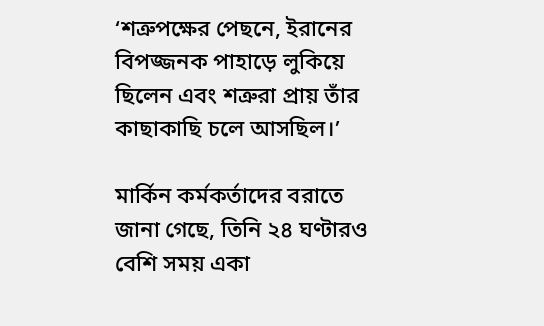‘শত্রুপক্ষের পেছনে, ইরানের বিপজ্জনক পাহাড়ে লুকিয়ে ছিলেন এবং শত্রুরা প্রায় তাঁর কাছাকাছি চলে আসছিল।’

মার্কিন কর্মকর্তাদের বরাতে জানা গেছে, তিনি ২৪ ঘণ্টারও বেশি সময় একা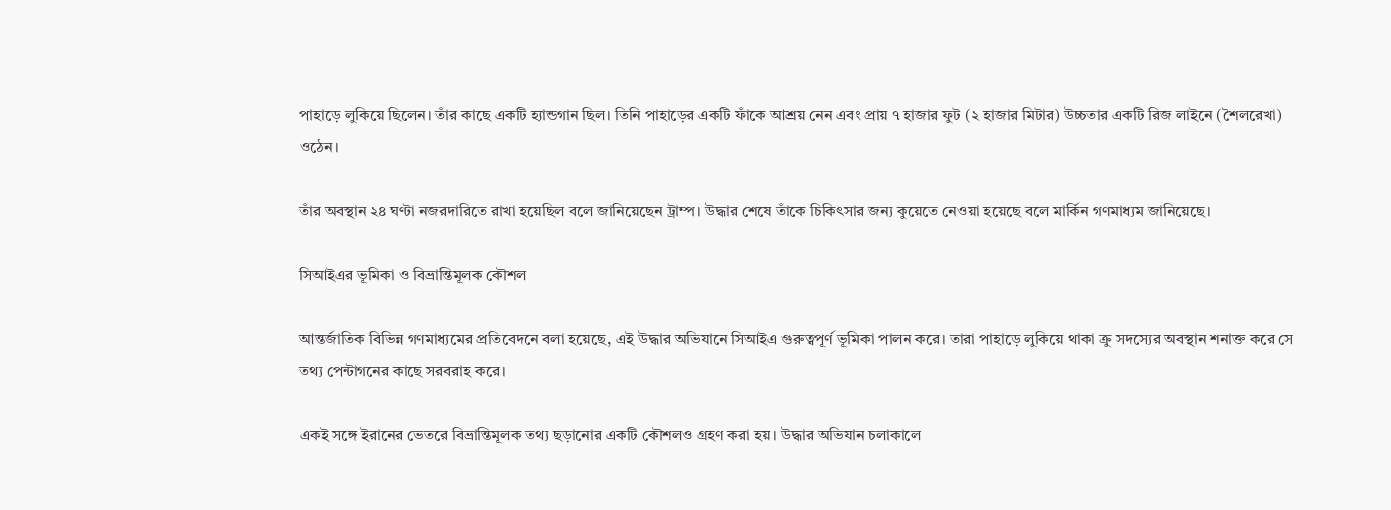পাহাড়ে লুকিয়ে ছিলেন। তাঁর কাছে একটি হ্যান্ডগান ছিল। তিনি পাহাড়ের একটি ফাঁকে আশ্রয় নেন এবং প্রায় ৭ হাজার ফুট (২ হাজার মিটার) উচ্চতার একটি রিজ লাইনে (শৈলরেখা) ওঠেন।

তাঁর অবস্থান ২৪ ঘণ্টা নজরদারিতে রাখা হয়েছিল বলে জানিয়েছেন ট্রাম্প। উদ্ধার শেষে তাঁকে চিকিৎসার জন্য কুয়েতে নেওয়া হয়েছে বলে মার্কিন গণমাধ্যম জানিয়েছে।

সিআইএর ভূমিকা ও বিভ্রান্তিমূলক কৌশল

আন্তর্জাতিক বিভিন্ন গণমাধ্যমের প্রতিবেদনে বলা হয়েছে, এই উদ্ধার অভিযানে সিআইএ গুরুত্বপূর্ণ ভূমিকা পালন করে। তারা পাহাড়ে লুকিয়ে থাকা ক্রু সদস্যের অবস্থান শনাক্ত করে সে তথ্য পেন্টাগনের কাছে সরবরাহ করে।

একই সঙ্গে ইরানের ভেতরে বিভ্রান্তিমূলক তথ্য ছড়ানোর একটি কৌশলও গ্রহণ করা হয়। উদ্ধার অভিযান চলাকালে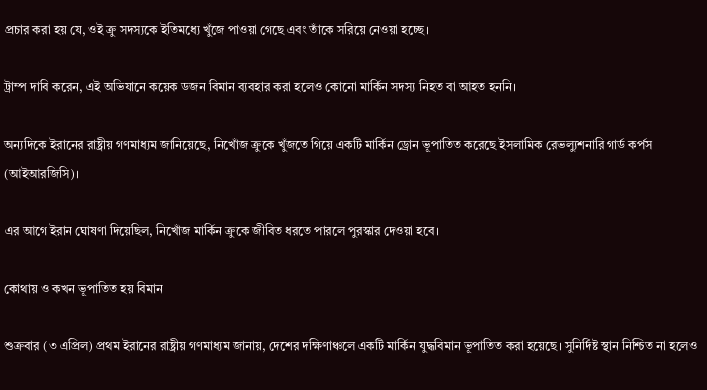প্রচার করা হয় যে, ওই ক্রু সদস্যকে ইতিমধ্যে খুঁজে পাওয়া গেছে এবং তাঁকে সরিয়ে নেওয়া হচ্ছে।

ট্রাম্প দাবি করেন, এই অভিযানে কয়েক ডজন বিমান ব্যবহার করা হলেও কোনো মার্কিন সদস্য নিহত বা আহত হননি।

অন্যদিকে ইরানের রাষ্ট্রীয় গণমাধ্যম জানিয়েছে, নিখোঁজ ক্রুকে খুঁজতে গিয়ে একটি মার্কিন ড্রোন ভূপাতিত করেছে ইসলামিক রেভল্যুশনারি গার্ড কর্পস (আইআরজিসি)।

এর আগে ইরান ঘোষণা দিয়েছিল, নিখোঁজ মার্কিন ক্রুকে জীবিত ধরতে পারলে পুরস্কার দেওয়া হবে।

কোথায় ও কখন ভূপাতিত হয় বিমান

শুক্রবার (৩ এপ্রিল) প্রথম ইরানের রাষ্ট্রীয় গণমাধ্যম জানায়, দেশের দক্ষিণাঞ্চলে একটি মার্কিন যুদ্ধবিমান ভূপাতিত করা হয়েছে। সুনির্দিষ্ট স্থান নিশ্চিত না হলেও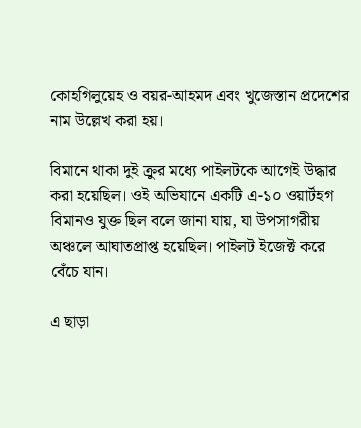কোহগিলুয়েহ ও বয়র-আহমদ এবং খুজেস্তান প্রদেশের নাম উল্লেখ করা হয়।

বিমানে থাকা দুই ক্রুর মধ্যে পাইলটকে আগেই উদ্ধার করা হয়েছিল। ওই অভিযানে একটি এ-১০ ওয়ার্টহগ বিমানও যুক্ত ছিল বলে জানা যায়, যা উপসাগরীয় অঞ্চলে আঘাতপ্রাপ্ত হয়েছিল। পাইলট ইজেক্ট করে বেঁচে যান।

এ ছাড়া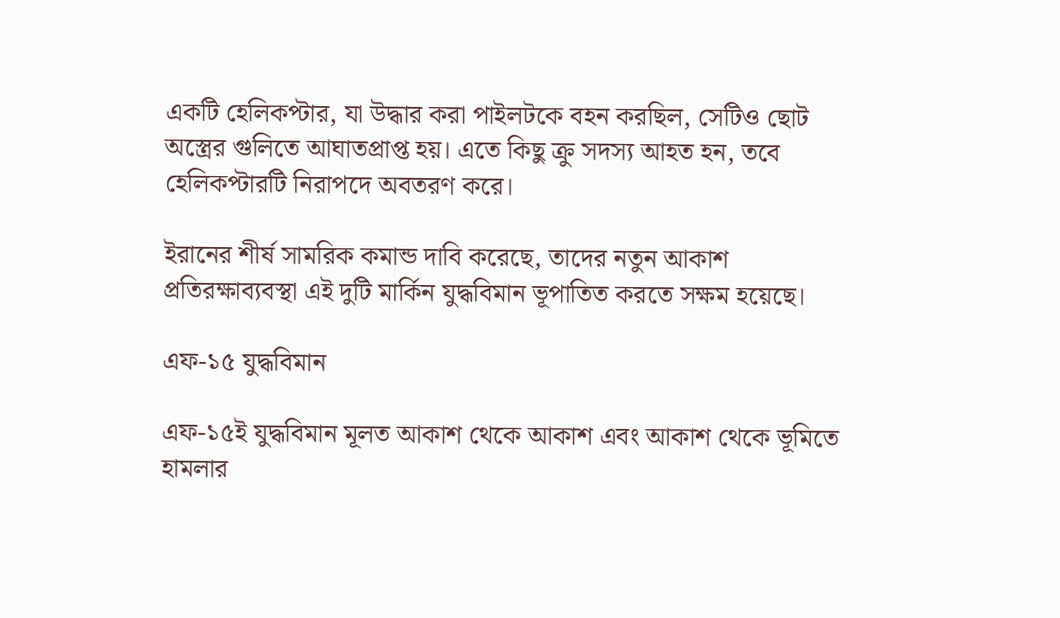একটি হেলিকপ্টার, যা উদ্ধার করা পাইলটকে বহন করছিল, সেটিও ছোট অস্ত্রের গুলিতে আঘাতপ্রাপ্ত হয়। এতে কিছু ক্রু সদস্য আহত হন, তবে হেলিকপ্টারটি নিরাপদে অবতরণ করে।

ইরানের শীর্ষ সামরিক কমান্ড দাবি করেছে, তাদের নতুন আকাশ প্রতিরক্ষাব্যবস্থা এই দুটি মার্কিন যুদ্ধবিমান ভূপাতিত করতে সক্ষম হয়েছে।

এফ-১৫ যুদ্ধবিমান

এফ-১৫ই যুদ্ধবিমান মূলত আকাশ থেকে আকাশ এবং আকাশ থেকে ভূমিতে হামলার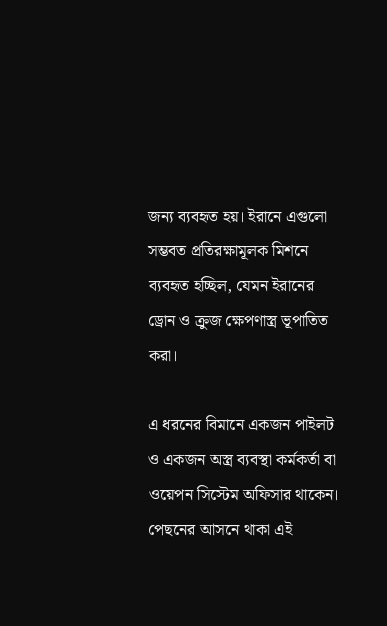জন্য ব্যবহৃত হয়। ইরানে এগুলো সম্ভবত প্রতিরক্ষামূলক মিশনে ব্যবহৃত হচ্ছিল, যেমন ইরানের ড্রোন ও ক্রুজ ক্ষেপণাস্ত্র ভূপাতিত করা।

এ ধরনের বিমানে একজন পাইলট ও একজন অস্ত্র ব্যবস্থা কর্মকর্তা বা ওয়েপন সিস্টেম অফিসার থাকেন। পেছনের আসনে থাকা এই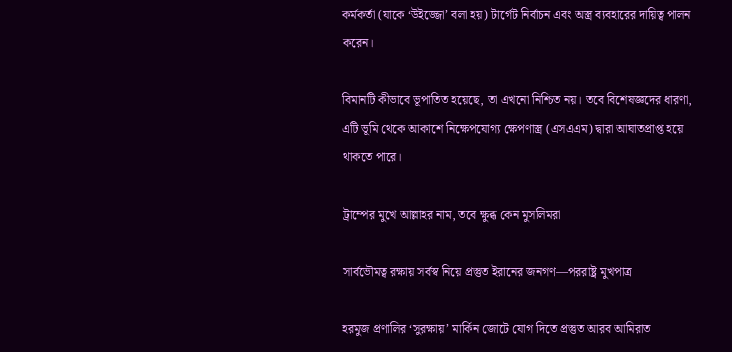কর্মকর্তা (যাকে ‘উইজ্জো’ বলা হয়) টার্গেট নির্বাচন এবং অস্ত্র ব্যবহারের দায়িত্ব পালন করেন।

বিমানটি কীভাবে ভূপাতিত হয়েছে, তা এখনো নিশ্চিত নয়। তবে বিশেষজ্ঞদের ধারণা, এটি ভূমি থেকে আকাশে নিক্ষেপযোগ্য ক্ষেপণাস্ত্র (এসএএম) দ্বারা আঘাতপ্রাপ্ত হয়ে থাকতে পারে।

ট্রাম্পের মুখে আল্লাহর নাম, তবে ক্ষুব্ধ কেন মুসলিমরা

সার্বভৌমত্ব রক্ষায় সর্বস্ব নিয়ে প্রস্তুত ইরানের জনগণ—পররাষ্ট্র মুখপাত্র

হরমুজ প্রণালির ‘সুরক্ষায়’ মার্কিন জোটে যোগ দিতে প্রস্তুত আরব আমিরাত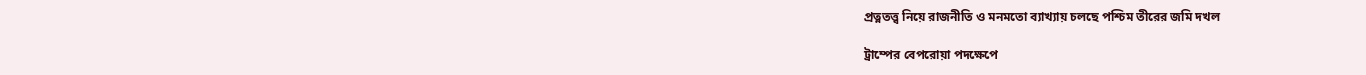প্রত্নতত্ত্ব নিয়ে রাজনীতি ও মনমতো ব্যাখ্যায় চলছে পশ্চিম তীরের জমি দখল

ট্রাম্পের বেপরোয়া পদক্ষেপে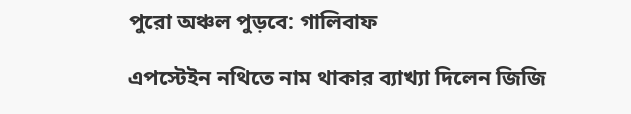পুরো অঞ্চল পুড়বে: গালিবাফ

এপস্টেইন নথিতে নাম থাকার ব্যাখ্যা দিলেন জিজি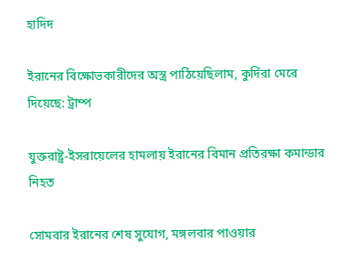হাদিদ

ইরানের বিক্ষোভকারীদের অস্ত্র পাঠিয়েছিলাম, কুর্দিরা মেরে দিয়েছে: ট্রাম্প

যুক্তরাষ্ট্র-ইসরায়েলের হামলায় ইরানের বিমান প্রতিরক্ষা কমান্ডার নিহত

সোমবার ইরানের শেষ সুযোগ, মঙ্গলবার পাওয়ার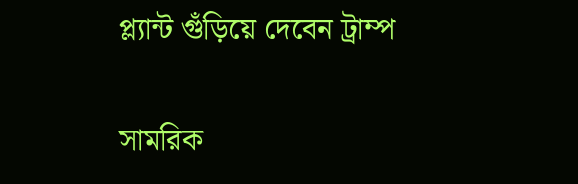প্ল্যান্ট গুঁড়িয়ে দেবেন ট্রাম্প

সামরিক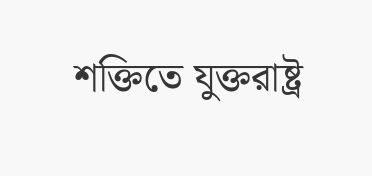শক্তিতে যুক্তরাষ্ট্র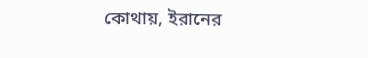কোথায়, ইরানের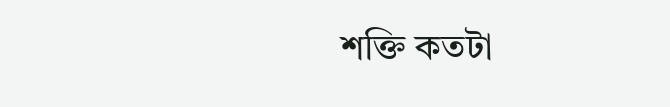শক্তি কতটা